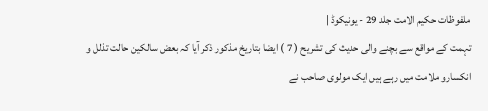ملفوظات حکیم الامت جلد 29 - یونیکوڈ |
تہمت کے مواقع سے بچنے والی حدیث کی تشریح ( 7 ) ایضا بتاریخ مذکور ذکر آیا کہ بعض سالکین حالت تذلل و انکسارو ملامت میں رہے ہیں ایک مولوی صاحب نے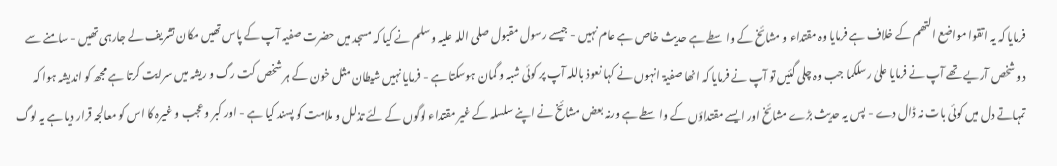فرمایا کہ یہ اتقوا مواضع التھم کے خلاف ہے فرمایا وہ مقتداء و مشائخ کے واسطے ہے حدیث خاص ہے عام نہیں - جیسے رسول مقبول صلی اللہ علیہ وسلم نے کیا کہ مسجد میں حضرت صفیہ آپ کے پاس تھیں مکان تشریف لے جارہی تھیں - سامنے سے دو شخص آریے تھے آپ نے فرمایا علیٰ رسلکما جب وہ چلی گئیں تو آپ نے فرمایا کہ انھا صفیۃ انہوں نے کہا نعوذ باللہ آپ پر کوئی شبہ و گمان ہوسکتا ہے - فرمایا نہیں شیطان مثل خون کے ہر شخص کت رگ و ریشہ میں سرایت کرتا ہے مجھ کو اندیشہ ہوا کہ تمہاتے دل میں کوئی بات نہ ڈال دے - پس یہ حدیث بڑے مشائخ اور ایسے مقتداؤں کے واسطے ہے ورنہ بعض مشائخ نے اپنے سلسلہ کے غیر مقتداء لوگوں کے لئے تذلل و ملامت کو پسند کیا ہے - اور کبر و عجب و غیرہ کا اس کو معالجہ قرار دیا ہے یہ لوگ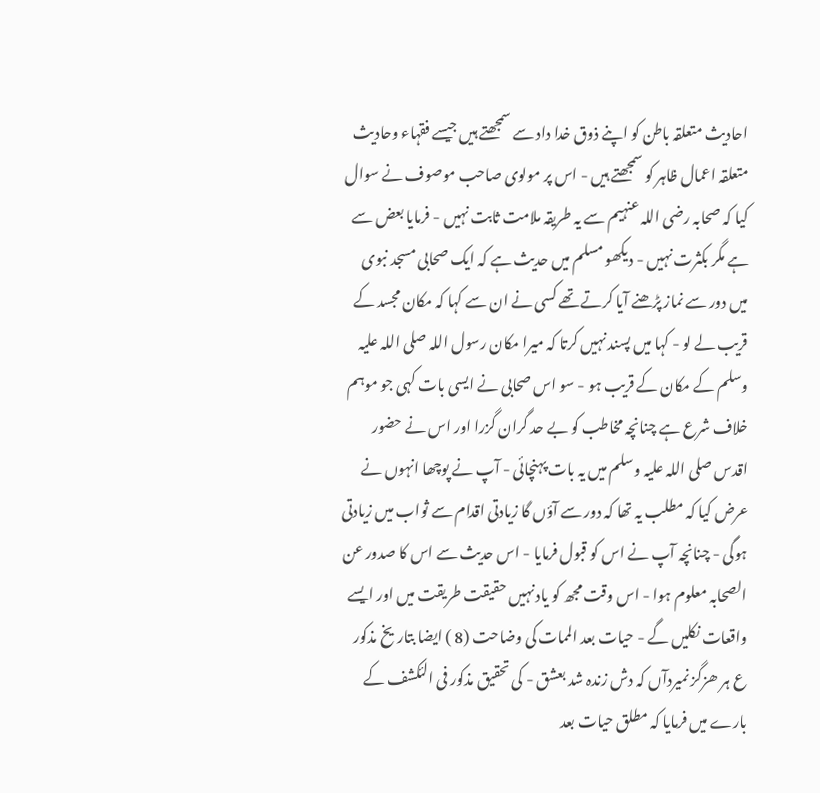احادیث متعلقہ باطن کو اپنے ذوق خدا داد سے سمجھتے ہیں جیسے فقہاء وحادیث متعلقہ اعمال ظاہر کو سمجھتے ہیں - اس پر مولوی صاحب موصوف نے سوال کیا کہ صحابہ رضی اللہ عنہیم سے یہ طریقہ ملامت ثابت نہیں - فرمایا بعض سے ہے مگر بکثرت نہیں - دیکھو مسلم میں حدیث ہے کہ ایک صحابی مسجد نبوی میں دور سے نماز پڑھنے آیا کرتے تھے کسی نے ان سے کہا کہ مکان مجسد کے قریب لے لو - کہا میں پسند نہیں کرتا کہ میرا مکان رسول اللہ صلی اللہ علیہ وسلم کے مکان کے قریب ہو - سو اس صحابی نے ایسی بات کہی جو موہم خلاف شرع ہے چنانچہ مخاطب کو بے حد گران گزرا اور اس نے حضور اقدس صلی اللہ علیہ وسلم میں یہ بات پہنچائی - آپ نے پوچھا انہوں نے عرض کیا کہ مطلب یہ تھا کہ دور سے آؤں گا زیادتی اقدام سے ثواب میں زیادتی ہوگی - چنانچہ آپ نے اس کو قبول فرمایا - اس حدیث سے اس کا صدور عن الصحابہ معلوم ہوا - اس وقت مجھ کو یاد نہیں حقیقت طریقت میں اور ایسے واقعات نکلیں گے - حیات بعد الممات کی وضاحت (8 ) ایضا بتاریخ مذکور ع ہر ھزگز نمیردآں کہ دش زندہ شد بعشق - کی تحقیق مذکور فی الئکشف کے بارے میں فرمایا کہ مطلق حیات بعد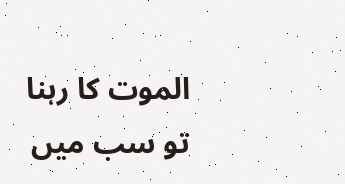الموت کا رہنا تو سب میں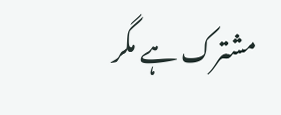مشترک ہے مگر